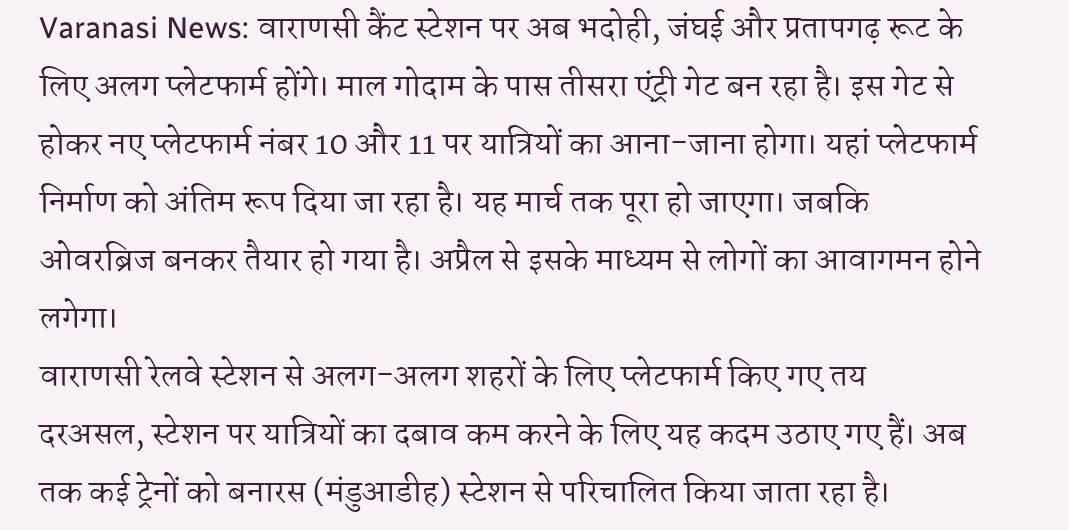Varanasi News: वाराणसी कैंट स्टेशन पर अब भदोही, जंघई और प्रतापगढ़ रूट के लिए अलग प्लेटफार्म होंगे। माल गोदाम के पास तीसरा एंट्री गेट बन रहा है। इस गेट से होकर नए प्लेटफार्म नंबर 10 और 11 पर यात्रियों का आना-जाना होगा। यहां प्लेटफार्म निर्माण को अंतिम रूप दिया जा रहा है। यह मार्च तक पूरा हो जाएगा। जबकि ओवरब्रिज बनकर तैयार हो गया है। अप्रैल से इसके माध्यम से लोगों का आवागमन होने लगेगा।
वाराणसी रेलवे स्टेशन से अलग-अलग शहरों के लिए प्लेटफार्म किए गए तय
दरअसल, स्टेशन पर यात्रियों का दबाव कम करने के लिए यह कदम उठाए गए हैं। अब तक कई ट्रेनों को बनारस (मंडुआडीह) स्टेशन से परिचालित किया जाता रहा है।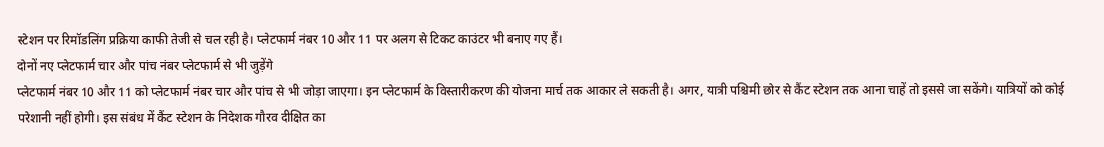स्टेशन पर रिमॉडलिंग प्रक्रिया काफी तेजी से चल रही है। प्लेटफार्म नंबर 10 और 11 पर अलग से टिकट काउंटर भी बनाए गए हैं।
दोनों नए प्लेटफार्म चार और पांच नंबर प्लेटफार्म से भी जुड़ेंगे
प्लेटफार्म नंबर 10 और 11 को प्लेटफार्म नंबर चार और पांच से भी जोड़ा जाएगा। इन प्लेटफार्म के विस्तारीकरण की योजना मार्च तक आकार ले सकती है। अगर, यात्री पश्चिमी छोर से कैंट स्टेशन तक आना चाहें तो इससे जा सकेंगे। यात्रियों को कोई परेशानी नहीं होगी। इस संबंध में कैंट स्टेशन के निदेशक गौरव दीक्षित का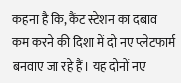कहना है कि, कैंट स्टेशन का दबाव कम करने की दिशा में दो नए प्लेटफार्म बनवाए जा रहे हैं। यह दोनों नए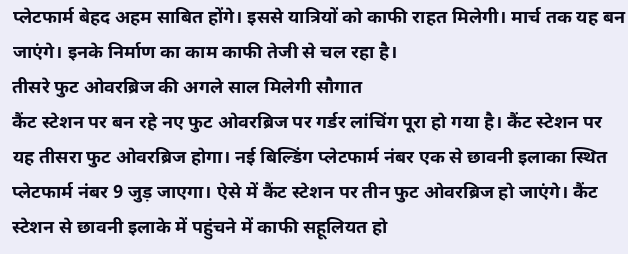प्लेटफार्म बेहद अहम साबित होंगे। इससे यात्रियों को काफी राहत मिलेगी। मार्च तक यह बन जाएंगे। इनके निर्माण का काम काफी तेजी से चल रहा है।
तीसरे फुट ओवरब्रिज की अगले साल मिलेगी सौगात
कैंट स्टेशन पर बन रहे नए फुट ओवरब्रिज पर गर्डर लांचिंग पूरा हो गया है। कैंट स्टेशन पर यह तीसरा फुट ओवरब्रिज होगा। नई बिल्डिंग प्लेटफार्म नंबर एक से छावनी इलाका स्थित प्लेटफार्म नंबर 9 जुड़ जाएगा। ऐसे में कैंट स्टेशन पर तीन फुट ओवरब्रिज हो जाएंगे। कैंट स्टेशन से छावनी इलाके में पहुंचने में काफी सहूलियत हो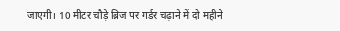जाएगी। 10 मीटर चौड़े ब्रिज पर गर्डर चढ़ाने में दो महीने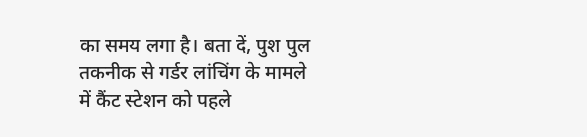का समय लगा है। बता दें, पुश पुल तकनीक से गर्डर लांचिंग के मामले में कैंट स्टेशन को पहले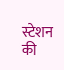स्टेशन की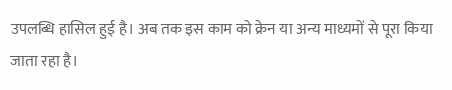उपलब्धि हासिल हुई है। अब तक इस काम को क्रेन या अन्य माध्यमों से पूरा किया जाता रहा है।